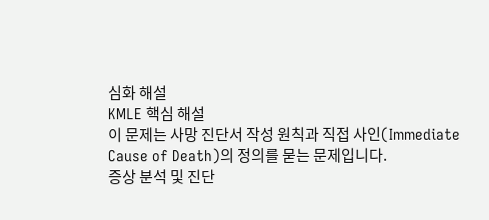심화 해설
KMLE 핵심 해설
이 문제는 사망 진단서 작성 원칙과 직접 사인(Immediate Cause of Death)의 정의를 묻는 문제입니다.
증상 분석 및 진단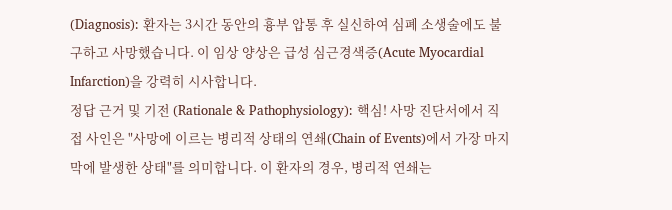(Diagnosis): 환자는 3시간 동안의 흉부 압통 후 실신하여 심폐 소생술에도 불구하고 사망했습니다. 이 임상 양상은 급성 심근경색증(Acute Myocardial Infarction)을 강력히 시사합니다.
정답 근거 및 기전 (Rationale & Pathophysiology): 핵심! 사망 진단서에서 직접 사인은 "사망에 이르는 병리적 상태의 연쇄(Chain of Events)에서 가장 마지막에 발생한 상태"를 의미합니다. 이 환자의 경우, 병리적 연쇄는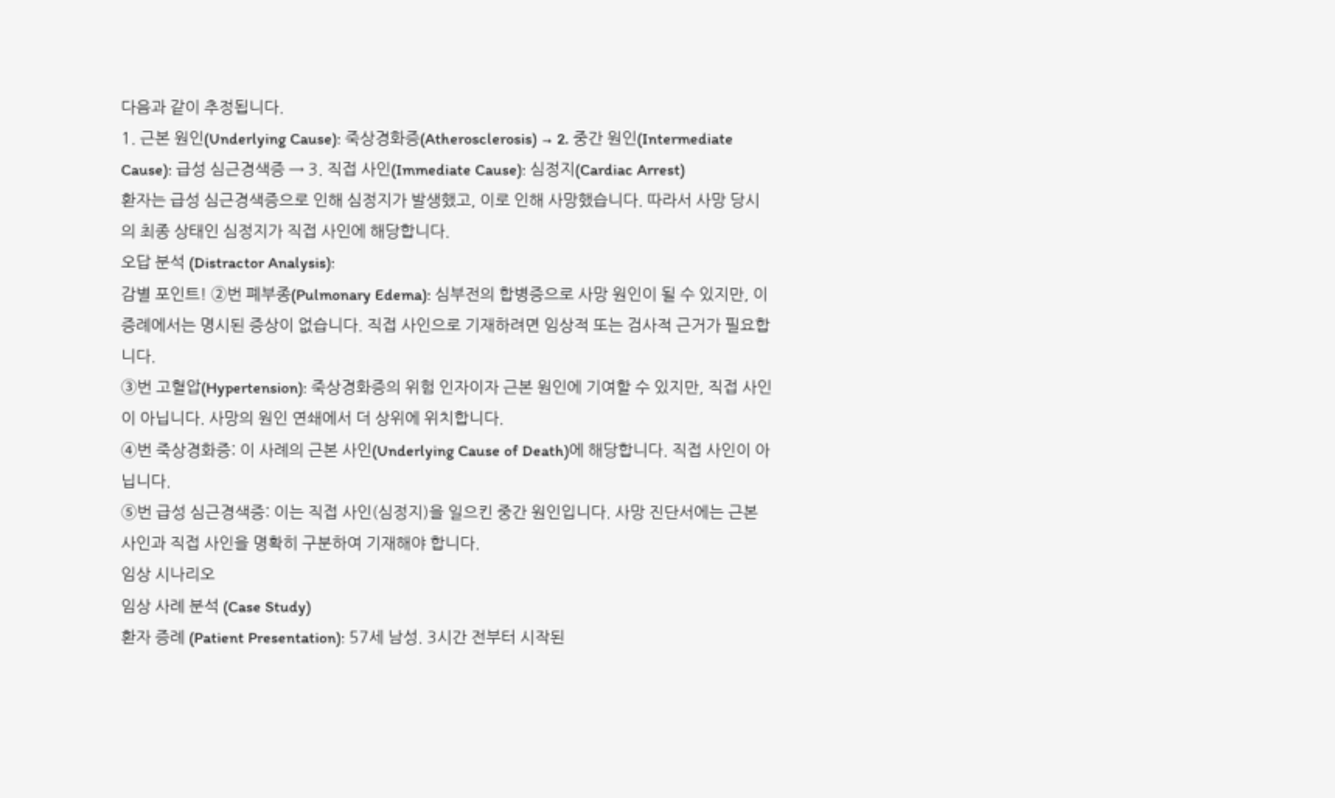다음과 같이 추정됩니다.
1. 근본 원인(Underlying Cause): 죽상경화증(Atherosclerosis) → 2. 중간 원인(Intermediate Cause): 급성 심근경색증 → 3. 직접 사인(Immediate Cause): 심정지(Cardiac Arrest)
환자는 급성 심근경색증으로 인해 심정지가 발생했고, 이로 인해 사망했습니다. 따라서 사망 당시의 최종 상태인 심정지가 직접 사인에 해당합니다.
오답 분석 (Distractor Analysis):
감별 포인트! ②번 폐부종(Pulmonary Edema): 심부전의 합병증으로 사망 원인이 될 수 있지만, 이 증례에서는 명시된 증상이 없습니다. 직접 사인으로 기재하려면 임상적 또는 검사적 근거가 필요합니다.
③번 고혈압(Hypertension): 죽상경화증의 위험 인자이자 근본 원인에 기여할 수 있지만, 직접 사인이 아닙니다. 사망의 원인 연쇄에서 더 상위에 위치합니다.
④번 죽상경화증: 이 사례의 근본 사인(Underlying Cause of Death)에 해당합니다. 직접 사인이 아닙니다.
⑤번 급성 심근경색증: 이는 직접 사인(심정지)을 일으킨 중간 원인입니다. 사망 진단서에는 근본 사인과 직접 사인을 명확히 구분하여 기재해야 합니다.
임상 시나리오
임상 사례 분석 (Case Study)
환자 증례 (Patient Presentation): 57세 남성. 3시간 전부터 시작된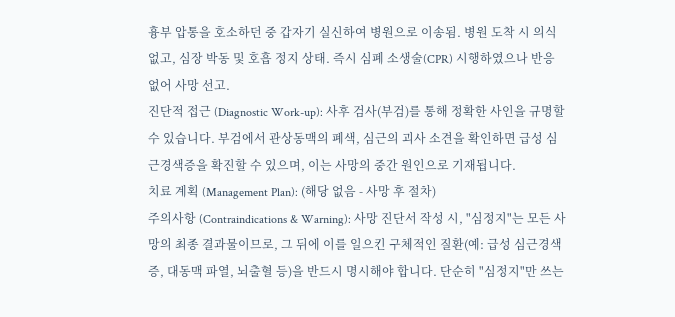흉부 압통을 호소하던 중 갑자기 실신하여 병원으로 이송됨. 병원 도착 시 의식 없고, 심장 박동 및 호흡 정지 상태. 즉시 심폐 소생술(CPR) 시행하였으나 반응 없어 사망 선고.
진단적 접근 (Diagnostic Work-up): 사후 검사(부검)를 통해 정확한 사인을 규명할 수 있습니다. 부검에서 관상동맥의 폐색, 심근의 괴사 소견을 확인하면 급성 심근경색증을 확진할 수 있으며, 이는 사망의 중간 원인으로 기재됩니다.
치료 계획 (Management Plan): (해당 없음 - 사망 후 절차)
주의사항 (Contraindications & Warning): 사망 진단서 작성 시, "심정지"는 모든 사망의 최종 결과물이므로, 그 뒤에 이를 일으킨 구체적인 질환(예: 급성 심근경색증, 대동맥 파열, 뇌출혈 등)을 반드시 명시해야 합니다. 단순히 "심정지"만 쓰는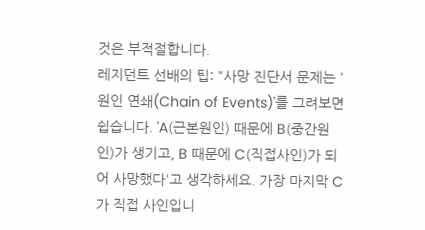것은 부적절합니다.
레지던트 선배의 팁: "사망 진단서 문제는 '원인 연쇄(Chain of Events)'를 그려보면 쉽습니다. 'A(근본원인) 때문에 B(중간원인)가 생기고, B 때문에 C(직접사인)가 되어 사망했다'고 생각하세요. 가장 마지막 C가 직접 사인입니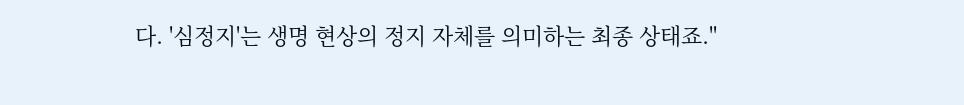다. '심정지'는 생명 현상의 정지 자체를 의미하는 최종 상태죠."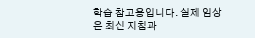학습 참고용입니다. 실제 임상은 최신 지침과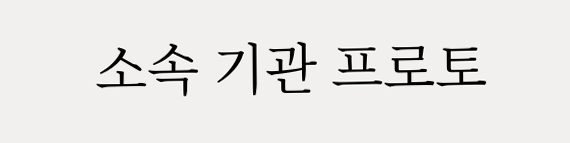소속 기관 프로토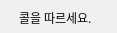콜을 따르세요.